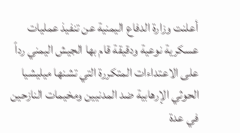أعلنت وزارة الدفاع اليمنية عن تنفيذ عمليات عسكرية نوعية ودقيقة قام بها الجيش اليمني رداً على الاعتداءات المتكررة التي تشنها ميليشيا الحوثي الإرهابية ضد المدنيين ومخيمات النازحين في عدة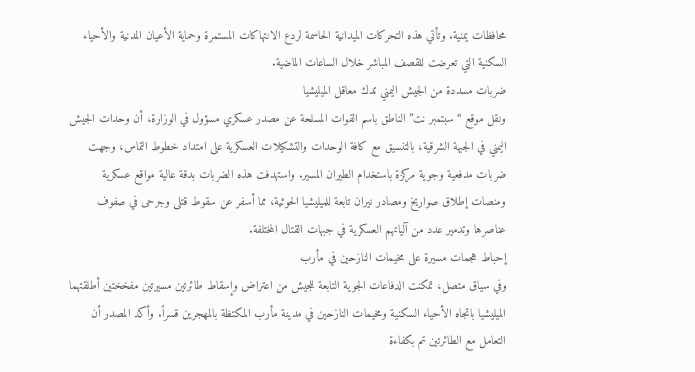محافظات يمنية. وتأتي هذه التحركات الميدانية الحاسمة لردع الانتهاكات المستمرة وحماية الأعيان المدنية والأحياء السكنية التي تعرضت للقصف المباشر خلال الساعات الماضية.
ضربات مسددة من الجيش اليمني تدك معاقل الميليشيا
ونقل موقع “سبتمبر نت” الناطق باسم القوات المسلحة عن مصدر عسكري مسؤول في الوزارة، أن وحدات الجيش اليمني في الجبهة الشرقية، بالتنسيق مع كافة الوحدات والتشكيلات العسكرية على امتداد خطوط التماس، وجهت ضربات مدفعية وجوية مركزة باستخدام الطيران المسير. واستهدفت هذه الضربات بدقة عالية مواقع عسكرية ومنصات إطلاق صواريخ ومصادر نيران تابعة للميليشيا الحوثية، مما أسفر عن سقوط قتلى وجرحى في صفوف عناصرها وتدمير عدد من آلياتهم العسكرية في جبهات القتال المختلفة.
إحباط هجمات مسيرة على مخيمات النازحين في مأرب
وفي سياق متصل، تمكنت الدفاعات الجوية التابعة للجيش من اعتراض وإسقاط طائرتين مسيرتين مفخختين أطلقتهما الميليشيا باتجاه الأحياء السكنية ومخيمات النازحين في مدينة مأرب المكتظة بالمهجرين قسراً. وأكد المصدر أن التعامل مع الطائرتين تم بكفاءة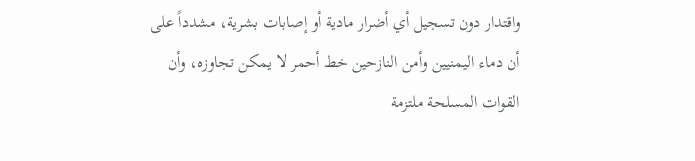واقتدار دون تسجيل أي أضرار مادية أو إصابات بشرية، مشدداً على أن دماء اليمنيين وأمن النازحين خط أحمر لا يمكن تجاوزه، وأن القوات المسلحة ملتزمة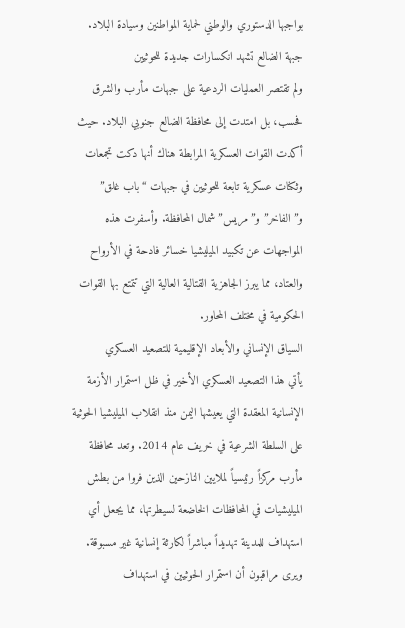بواجبها الدستوري والوطني لحماية المواطنين وسيادة البلاد.
جبهة الضالع تشهد انكسارات جديدة للحوثيين
ولم تقتصر العمليات الردعية على جبهات مأرب والشرق فحسب، بل امتدت إلى محافظة الضالع جنوبي البلاد. حيث أكدت القوات العسكرية المرابطة هناك أنها دكت تجمعات وثكنات عسكرية تابعة للحوثيين في جبهات “باب غلق” و”الفاخر” و”مريس” شمال المحافظة. وأسفرت هذه المواجهات عن تكبيد الميليشيا خسائر فادحة في الأرواح والعتاد، مما يبرز الجاهزية القتالية العالية التي تتمتع بها القوات الحكومية في مختلف المحاور.
السياق الإنساني والأبعاد الإقليمية للتصعيد العسكري
يأتي هذا التصعيد العسكري الأخير في ظل استمرار الأزمة الإنسانية المعقدة التي يعيشها اليمن منذ انقلاب الميليشيا الحوثية على السلطة الشرعية في خريف عام 2014. وتعد محافظة مأرب مركزاً رئيسياً لملايين النازحين الذين فروا من بطش الميليشيات في المحافظات الخاضعة لسيطرتها، مما يجعل أي استهداف للمدينة تهديداً مباشراً لكارثة إنسانية غير مسبوقة. ويرى مراقبون أن استمرار الحوثيين في استهداف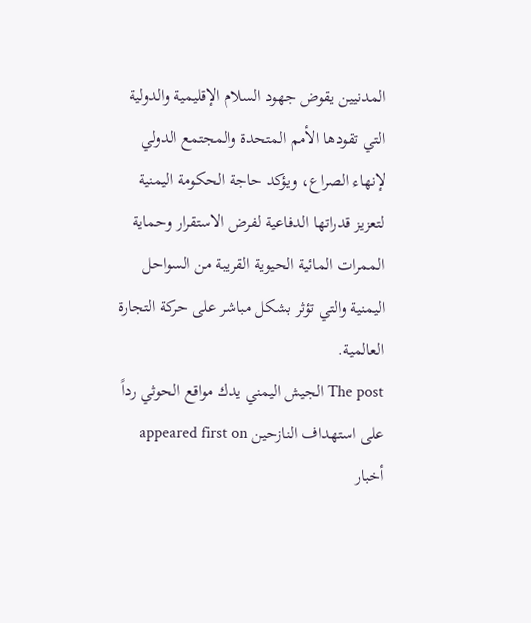المدنيين يقوض جهود السلام الإقليمية والدولية التي تقودها الأمم المتحدة والمجتمع الدولي لإنهاء الصراع، ويؤكد حاجة الحكومة اليمنية لتعزيز قدراتها الدفاعية لفرض الاستقرار وحماية الممرات المائية الحيوية القريبة من السواحل اليمنية والتي تؤثر بشكل مباشر على حركة التجارة العالمية.
The post الجيش اليمني يدك مواقع الحوثي رداً على استهداف النازحين appeared first on أخبار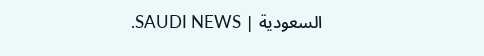السعودية | SAUDI NEWS.